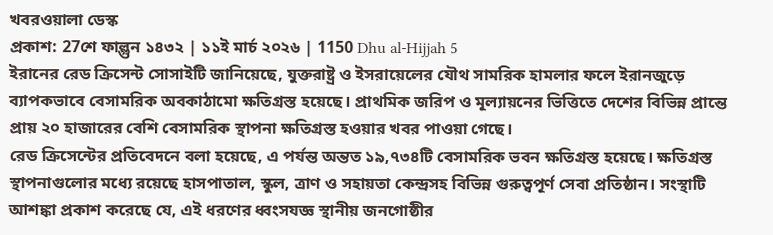খবরওয়ালা ডেস্ক
প্রকাশ: 27শে ফাল্গুন ১৪৩২ | ১১ই মার্চ ২০২৬ | 1150 Dhu al-Hijjah 5
ইরানের রেড ক্রিসেন্ট সোসাইটি জানিয়েছে, যুক্তরাষ্ট্র ও ইসরায়েলের যৌথ সামরিক হামলার ফলে ইরানজুড়ে ব্যাপকভাবে বেসামরিক অবকাঠামো ক্ষতিগ্রস্ত হয়েছে। প্রাথমিক জরিপ ও মূল্যায়নের ভিত্তিতে দেশের বিভিন্ন প্রান্তে প্রায় ২০ হাজারের বেশি বেসামরিক স্থাপনা ক্ষতিগ্রস্ত হওয়ার খবর পাওয়া গেছে।
রেড ক্রিসেন্টের প্রতিবেদনে বলা হয়েছে, এ পর্যন্ত অন্তত ১৯,৭৩৪টি বেসামরিক ভবন ক্ষতিগ্রস্ত হয়েছে। ক্ষতিগ্রস্ত স্থাপনাগুলোর মধ্যে রয়েছে হাসপাতাল, স্কুল, ত্রাণ ও সহায়তা কেন্দ্রসহ বিভিন্ন গুরুত্বপূর্ণ সেবা প্রতিষ্ঠান। সংস্থাটি আশঙ্কা প্রকাশ করেছে যে, এই ধরণের ধ্বংসযজ্ঞ স্থানীয় জনগোষ্ঠীর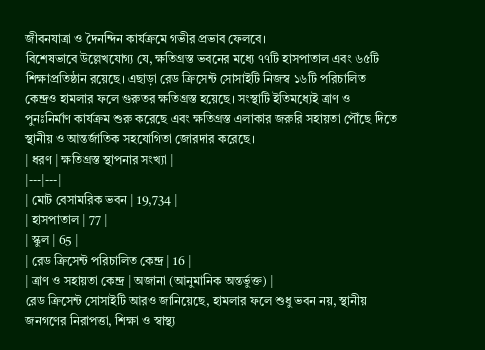জীবনযাত্রা ও দৈনন্দিন কার্যক্রমে গভীর প্রভাব ফেলবে।
বিশেষভাবে উল্লেখযোগ্য যে, ক্ষতিগ্রস্ত ভবনের মধ্যে ৭৭টি হাসপাতাল এবং ৬৫টি শিক্ষাপ্রতিষ্ঠান রয়েছে। এছাড়া রেড ক্রিসেন্ট সোসাইটি নিজস্ব ১৬টি পরিচালিত কেন্দ্রও হামলার ফলে গুরুতর ক্ষতিগ্রস্ত হয়েছে। সংস্থাটি ইতিমধ্যেই ত্রাণ ও পুনঃনির্মাণ কার্যক্রম শুরু করেছে এবং ক্ষতিগ্রস্ত এলাকার জরুরি সহায়তা পৌঁছে দিতে স্থানীয় ও আন্তর্জাতিক সহযোগিতা জোরদার করেছে।
| ধরণ | ক্ষতিগ্রস্ত স্থাপনার সংখ্যা |
|---|---|
| মোট বেসামরিক ভবন | 19,734 |
| হাসপাতাল | 77 |
| স্কুল | 65 |
| রেড ক্রিসেন্ট পরিচালিত কেন্দ্র | 16 |
| ত্রাণ ও সহায়তা কেন্দ্র | অজানা (আনুমানিক অন্তর্ভুক্ত) |
রেড ক্রিসেন্ট সোসাইটি আরও জানিয়েছে, হামলার ফলে শুধু ভবন নয়, স্থানীয় জনগণের নিরাপত্তা, শিক্ষা ও স্বাস্থ্য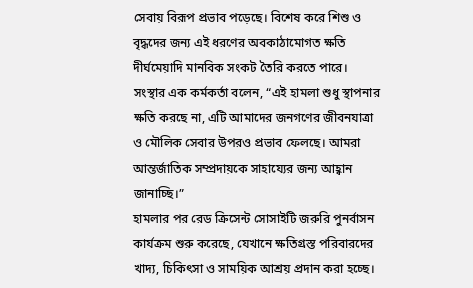সেবায় বিরূপ প্রভাব পড়েছে। বিশেষ করে শিশু ও বৃদ্ধদের জন্য এই ধরণের অবকাঠামোগত ক্ষতি দীর্ঘমেয়াদি মানবিক সংকট তৈরি করতে পারে।
সংস্থার এক কর্মকর্তা বলেন, “এই হামলা শুধু স্থাপনার ক্ষতি করছে না, এটি আমাদের জনগণের জীবনযাত্রা ও মৌলিক সেবার উপরও প্রভাব ফেলছে। আমরা আন্তর্জাতিক সম্প্রদায়কে সাহায্যের জন্য আহ্বান জানাচ্ছি।”
হামলার পর রেড ক্রিসেন্ট সোসাইটি জরুরি পুনর্বাসন কার্যক্রম শুরু করেছে, যেখানে ক্ষতিগ্রস্ত পরিবারদের খাদ্য, চিকিৎসা ও সাময়িক আশ্রয় প্রদান করা হচ্ছে।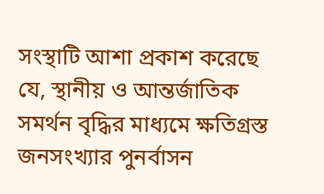সংস্থাটি আশা প্রকাশ করেছে যে, স্থানীয় ও আন্তর্জাতিক সমর্থন বৃদ্ধির মাধ্যমে ক্ষতিগ্রস্ত জনসংখ্যার পুনর্বাসন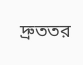দ্রুততর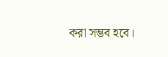করা সম্ভব হবে।